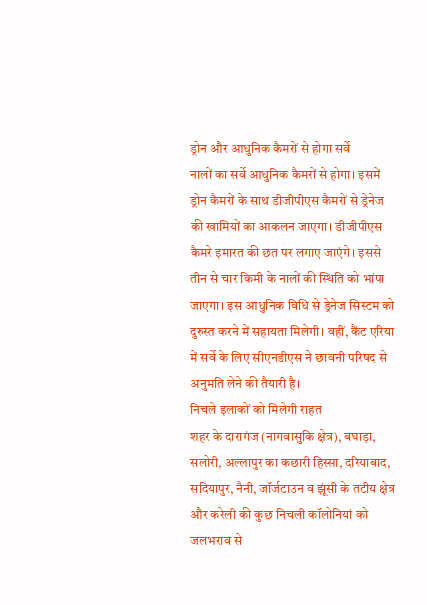ड्रोन और आधुनिक कैमरों से होगा सर्वे
नालों का सर्वे आधुनिक कैमरों से होगा। इसमें ड्रोन कैमरों के साथ डीजीपीएस कैमरों से ड्रेनेज की खामियों का आकलन जाएगा। डीजीपीएस कैमरे इमारत की छत पर लगाए जाएंगे। इससे तीन से चार किमी के नालों की स्थिति को भांपा जाएगा। इस आधुनिक विधि से ड्रेनेज सिस्टम को दुरुस्त करने में सहायता मिलेगी। वहीं, कैंट एरिया में सर्वे के लिए सीएनडीएस ने छावनी परिषद से अनुमति लेने की तैयारी है।
निचले इलाकों को मिलेगी राहत
शहर के दारागंज (नागवासुकि क्षेत्र), बघाड़ा, सलोरी, अल्लापुर का कछारी हिस्सा, दरियाबाद, सदियापुर, नैनी, जॉर्जटाउन व झूंसी के तटीय क्षेत्र और करेली की कुछ निचली कॉलोनियां को जलभराव से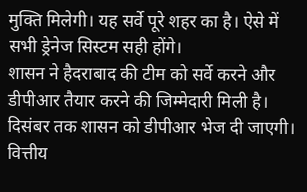मुक्ति मिलेगी। यह सर्वे पूरे शहर का है। ऐसे में सभी ड्रेनेज सिस्टम सही होंगे।
शासन ने हैदराबाद की टीम को सर्वे करने और डीपीआर तैयार करने की जिम्मेदारी मिली है। दिसंबर तक शासन को डीपीआर भेज दी जाएगी। वित्तीय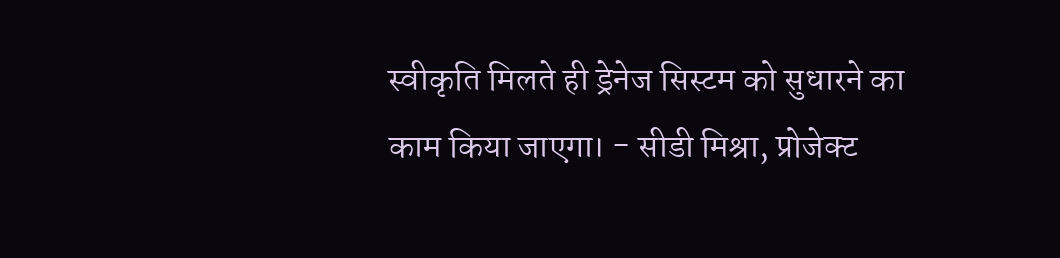स्वीकृति मिलते ही ड्रेनेज सिस्टम को सुधारने का काम किया जाएगा। - सीडी मिश्रा, प्रोजेक्ट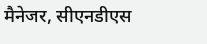मैनेजर, सीएनडीएस